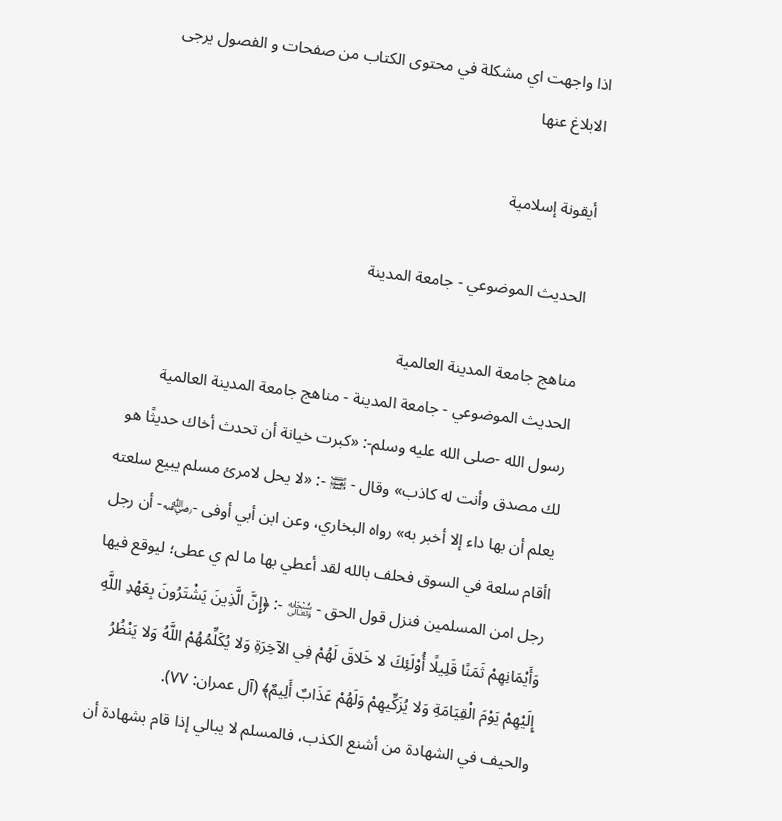اذا واجهت اي مشكلة في محتوى الكتاب من صفحات و الفصول يرجى الابلاغ عنها

أيقونة إسلامية

الحديث الموضوعي - جامعة المدينة

مناهج جامعة المدينة العالمية
الحديث الموضوعي - جامعة المدينة - مناهج جامعة المدينة العالمية
رسول الله -صلى الله عليه وسلم-: «كبرت خيانة أن تحدث أخاك حديثًا هو لك مصدق وأنت له كاذب» وقال - ﵊ -: «لا يحل لامرئ مسلم يبيع سلعته يعلم أن بها داء إلا أخبر به» رواه البخاري، وعن ابن أبي أوفى -﵁- أن رجل اأقام سلعة في السوق فحلف بالله لقد أعطي بها ما لم ي عطى؛ ليوقع فيها رجل امن المسلمين فنزل قول الحق - ﷾ -: ﴿إِنَّ الَّذِينَ يَشْتَرُونَ بِعَهْدِ اللَّهِ وَأَيْمَانِهِمْ ثَمَنًا قَلِيلًا أُوْلَئِكَ لا خَلاقَ لَهُمْ فِي الآخِرَةِ وَلا يُكَلِّمُهُمْ اللَّهُ وَلا يَنْظُرُ إِلَيْهِمْ يَوْمَ الْقِيَامَةِ وَلا يُزَكِّيهِمْ وَلَهُمْ عَذَابٌ أَلِيمٌ﴾ (آل عمران: ٧٧).
والحيف في الشهادة من أشنع الكذب، فالمسلم لا يبالي إذا قام بشهادة أن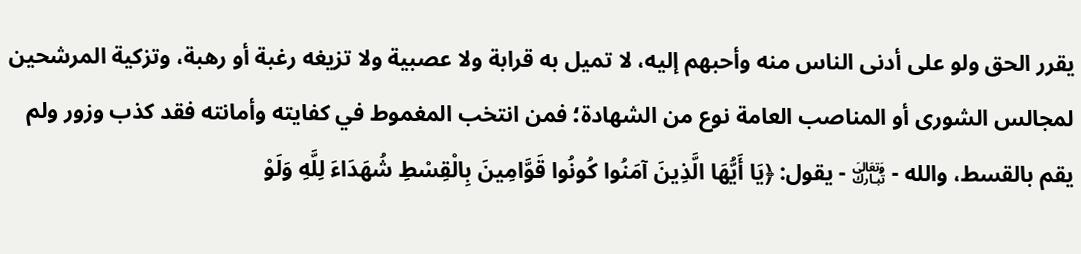يقرر الحق ولو على أدنى الناس منه وأحبهم إليه، لا تميل به قرابة ولا عصبية ولا تزيغه رغبة أو رهبة، وتزكية المرشحين لمجالس الشورى أو المناصب العامة نوع من الشهادة؛ فمن انتخب المغموط في كفايته وأمانته فقد كذب وزور ولم يقم بالقسط، والله - ﵎ - يقول: ﴿يَا أَيُّهَا الَّذِينَ آمَنُوا كُونُوا قَوَّامِينَ بِالْقِسْطِ شُهَدَاءَ لِلَّهِ وَلَوْ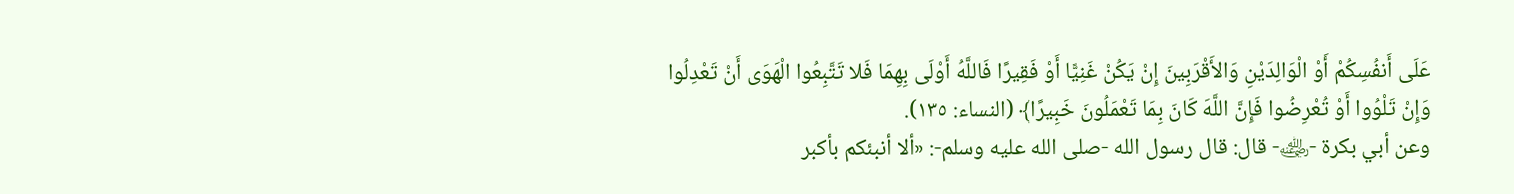عَلَى أَنفُسِكُمْ أَوْ الْوَالِدَيْنِ وَالأَقْرَبِينَ إِنْ يَكُنْ غَنِيًّا أَوْ فَقِيرًا فَاللَّهُ أَوْلَى بِهِمَا فَلا تَتَّبِعُوا الْهَوَى أَنْ تَعْدِلُوا وَإِنْ تَلْوُوا أَوْ تُعْرِضُوا فَإِنَّ اللَّهَ كَانَ بِمَا تَعْمَلُونَ خَبِيرًا﴾ (النساء: ١٣٥).
وعن أبي بكرة -﵁- قال: قال رسول الله -صلى الله عليه وسلم-: «ألا أنبئكم بأكبر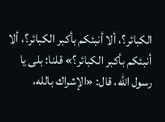الكبائر؟، ألا أنبئكم بأكبر الكبائر؟، ألا أنبئكم بأكبر الكبائر؟» قلنا: بلى يا رسول الله، قال: «الإشراك بالله،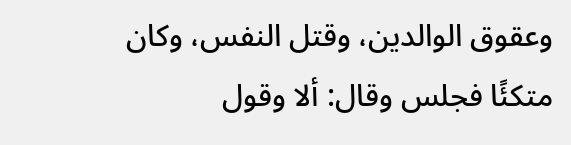وعقوق الوالدين، وقتل النفس، وكان متكئًا فجلس وقال: ألا وقول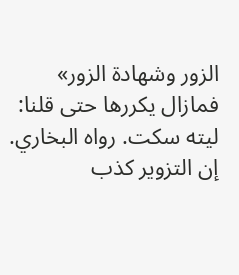الزور وشهادة الزور» فمازال يكررها حتى قلنا: ليته سكت. رواه البخاري.
إن التزوير كذب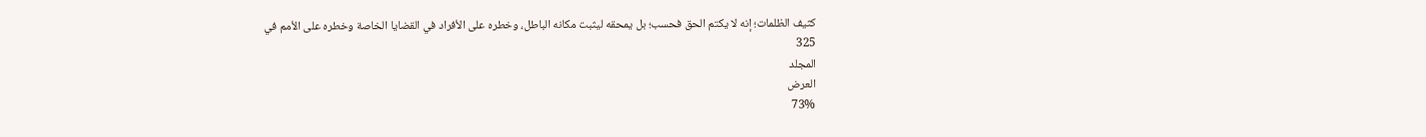كثيف الظلمات؛ إنه لا يكتم الحق فحسب؛ بل يمحقه ليثبت مكانه الباطل، وخطره على الأفراد في القضايا الخاصة وخطره على الأمم في
325
المجلد
العرض
73%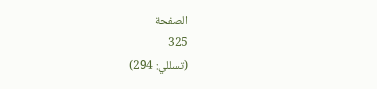الصفحة
325
(تسللي: 294)